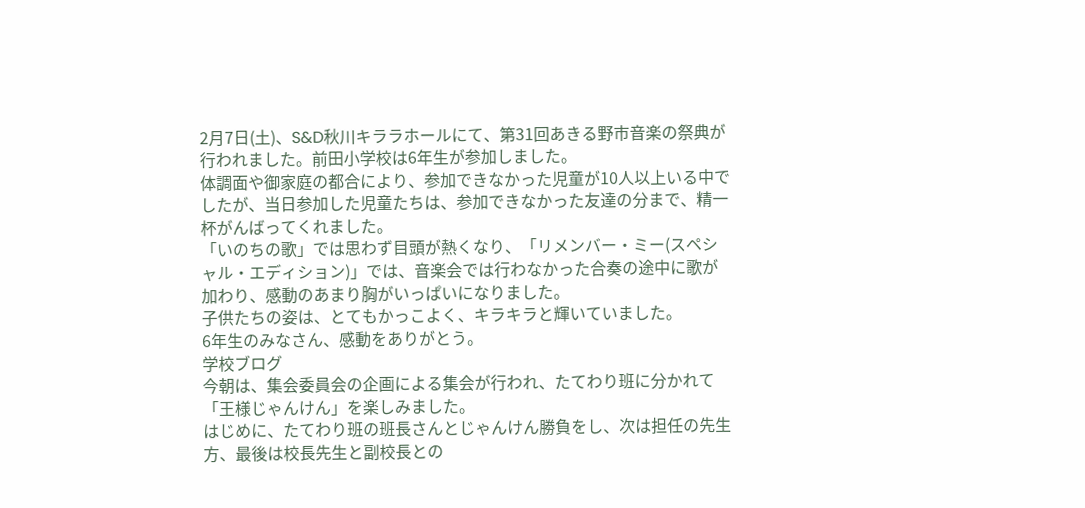2月7日(土)、S&D秋川キララホールにて、第31回あきる野市音楽の祭典が行われました。前田小学校は6年生が参加しました。
体調面や御家庭の都合により、参加できなかった児童が10人以上いる中でしたが、当日参加した児童たちは、参加できなかった友達の分まで、精一杯がんばってくれました。
「いのちの歌」では思わず目頭が熱くなり、「リメンバー・ミー(スペシャル・エディション)」では、音楽会では行わなかった合奏の途中に歌が加わり、感動のあまり胸がいっぱいになりました。
子供たちの姿は、とてもかっこよく、キラキラと輝いていました。
6年生のみなさん、感動をありがとう。
学校ブログ
今朝は、集会委員会の企画による集会が行われ、たてわり班に分かれて「王様じゃんけん」を楽しみました。
はじめに、たてわり班の班長さんとじゃんけん勝負をし、次は担任の先生方、最後は校長先生と副校長との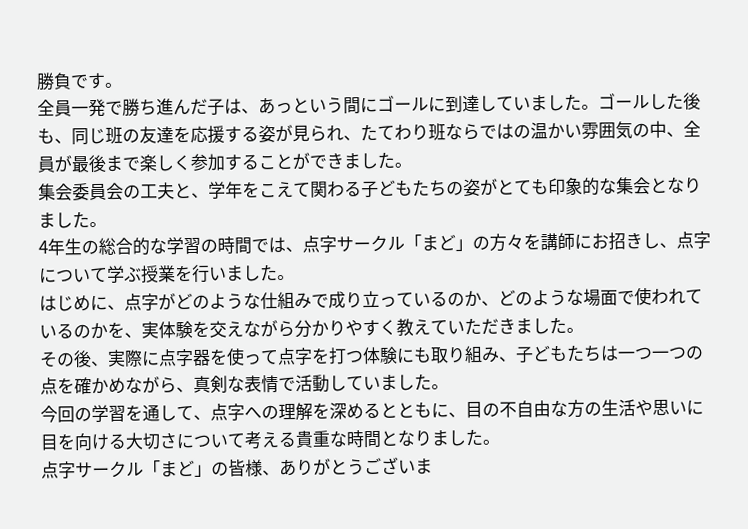勝負です。
全員一発で勝ち進んだ子は、あっという間にゴールに到達していました。ゴールした後も、同じ班の友達を応援する姿が見られ、たてわり班ならではの温かい雰囲気の中、全員が最後まで楽しく参加することができました。
集会委員会の工夫と、学年をこえて関わる子どもたちの姿がとても印象的な集会となりました。
4年生の総合的な学習の時間では、点字サークル「まど」の方々を講師にお招きし、点字について学ぶ授業を行いました。
はじめに、点字がどのような仕組みで成り立っているのか、どのような場面で使われているのかを、実体験を交えながら分かりやすく教えていただきました。
その後、実際に点字器を使って点字を打つ体験にも取り組み、子どもたちは一つ一つの点を確かめながら、真剣な表情で活動していました。
今回の学習を通して、点字への理解を深めるとともに、目の不自由な方の生活や思いに目を向ける大切さについて考える貴重な時間となりました。
点字サークル「まど」の皆様、ありがとうございま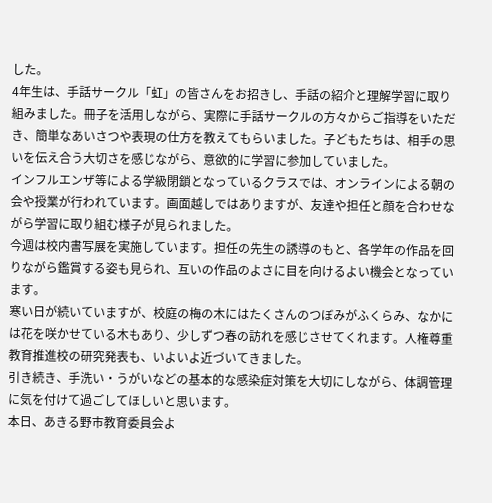した。
4年生は、手話サークル「虹」の皆さんをお招きし、手話の紹介と理解学習に取り組みました。冊子を活用しながら、実際に手話サークルの方々からご指導をいただき、簡単なあいさつや表現の仕方を教えてもらいました。子どもたちは、相手の思いを伝え合う大切さを感じながら、意欲的に学習に参加していました。
インフルエンザ等による学級閉鎖となっているクラスでは、オンラインによる朝の会や授業が行われています。画面越しではありますが、友達や担任と顔を合わせながら学習に取り組む様子が見られました。
今週は校内書写展を実施しています。担任の先生の誘導のもと、各学年の作品を回りながら鑑賞する姿も見られ、互いの作品のよさに目を向けるよい機会となっています。
寒い日が続いていますが、校庭の梅の木にはたくさんのつぼみがふくらみ、なかには花を咲かせている木もあり、少しずつ春の訪れを感じさせてくれます。人権尊重教育推進校の研究発表も、いよいよ近づいてきました。
引き続き、手洗い・うがいなどの基本的な感染症対策を大切にしながら、体調管理に気を付けて過ごしてほしいと思います。
本日、あきる野市教育委員会よ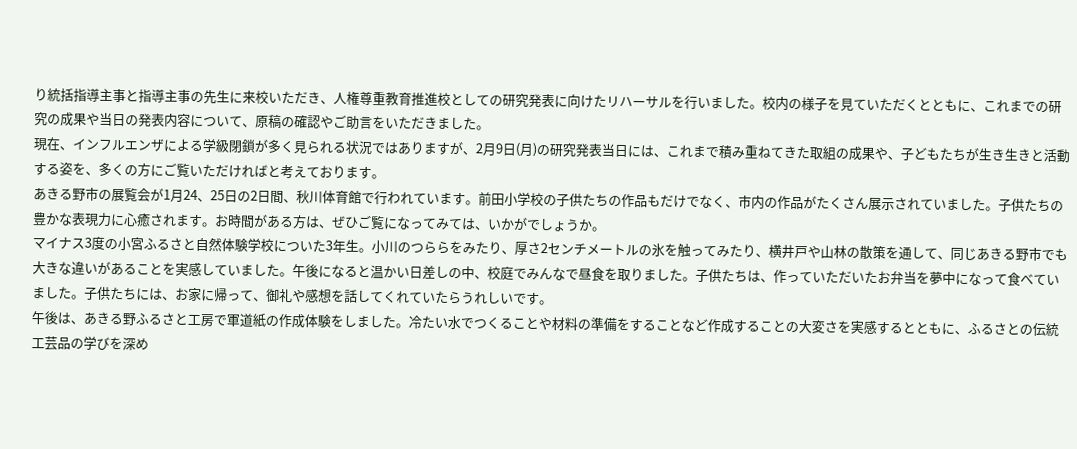り統括指導主事と指導主事の先生に来校いただき、人権尊重教育推進校としての研究発表に向けたリハーサルを行いました。校内の様子を見ていただくとともに、これまでの研究の成果や当日の発表内容について、原稿の確認やご助言をいただきました。
現在、インフルエンザによる学級閉鎖が多く見られる状況ではありますが、2月9日(月)の研究発表当日には、これまで積み重ねてきた取組の成果や、子どもたちが生き生きと活動する姿を、多くの方にご覧いただければと考えております。
あきる野市の展覧会が1月24、25日の2日間、秋川体育館で行われています。前田小学校の子供たちの作品もだけでなく、市内の作品がたくさん展示されていました。子供たちの豊かな表現力に心癒されます。お時間がある方は、ぜひご覧になってみては、いかがでしょうか。
マイナス3度の小宮ふるさと自然体験学校についた3年生。小川のつららをみたり、厚さ2センチメートルの氷を触ってみたり、横井戸や山林の散策を通して、同じあきる野市でも大きな違いがあることを実感していました。午後になると温かい日差しの中、校庭でみんなで昼食を取りました。子供たちは、作っていただいたお弁当を夢中になって食べていました。子供たちには、お家に帰って、御礼や感想を話してくれていたらうれしいです。
午後は、あきる野ふるさと工房で軍道紙の作成体験をしました。冷たい水でつくることや材料の準備をすることなど作成することの大変さを実感するとともに、ふるさとの伝統工芸品の学びを深め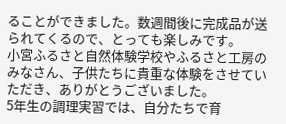ることができました。数週間後に完成品が送られてくるので、とっても楽しみです。
小宮ふるさと自然体験学校やふるさと工房のみなさん、子供たちに貴重な体験をさせていただき、ありがとうございました。
5年生の調理実習では、自分たちで育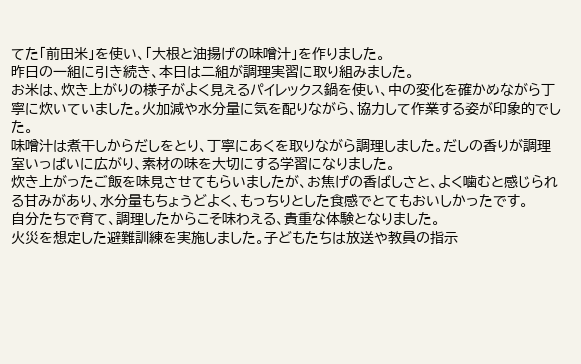てた「前田米」を使い、「大根と油揚げの味噌汁」を作りました。
昨日の一組に引き続き、本日は二組が調理実習に取り組みました。
お米は、炊き上がりの様子がよく見えるパイレックス鍋を使い、中の変化を確かめながら丁寧に炊いていました。火加減や水分量に気を配りながら、協力して作業する姿が印象的でした。
味噌汁は煮干しからだしをとり、丁寧にあくを取りながら調理しました。だしの香りが調理室いっぱいに広がり、素材の味を大切にする学習になりました。
炊き上がったご飯を味見させてもらいましたが、お焦げの香ばしさと、よく噛むと感じられる甘みがあり、水分量もちょうどよく、もっちりとした食感でとてもおいしかったです。
自分たちで育て、調理したからこそ味わえる、貴重な体験となりました。
火災を想定した避難訓練を実施しました。子どもたちは放送や教員の指示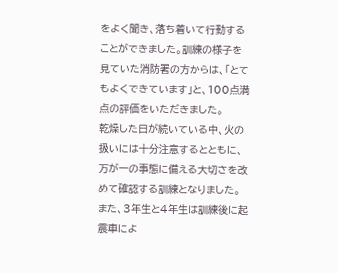をよく聞き、落ち着いて行動することができました。訓練の様子を見ていた消防署の方からは、「とてもよくできています」と、100点満点の評価をいただきました。
乾燥した日が続いている中、火の扱いには十分注意するとともに、万が一の事態に備える大切さを改めて確認する訓練となりました。
また、3年生と4年生は訓練後に起震車によ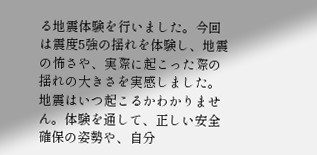る地震体験を行いました。今回は震度5強の揺れを体験し、地震の怖さや、実際に起こった際の揺れの大きさを実感しました。地震はいつ起こるかわかりません。体験を通して、正しい安全確保の姿勢や、自分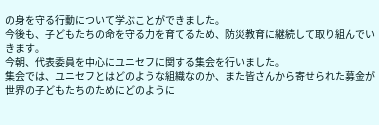の身を守る行動について学ぶことができました。
今後も、子どもたちの命を守る力を育てるため、防災教育に継続して取り組んでいきます。
今朝、代表委員を中心にユニセフに関する集会を行いました。
集会では、ユニセフとはどのような組織なのか、また皆さんから寄せられた募金が世界の子どもたちのためにどのように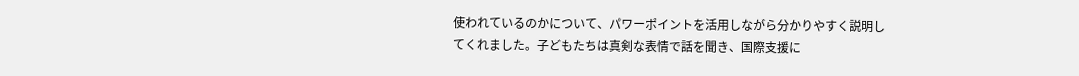使われているのかについて、パワーポイントを活用しながら分かりやすく説明してくれました。子どもたちは真剣な表情で話を聞き、国際支援に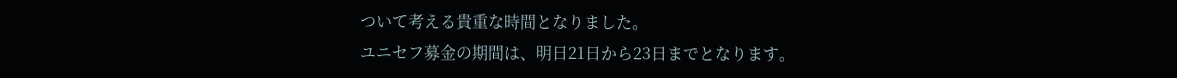ついて考える貴重な時間となりました。
ユニセフ募金の期間は、明日21日から23日までとなります。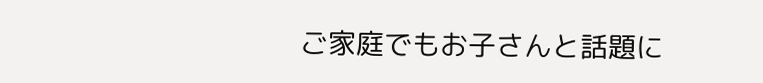ご家庭でもお子さんと話題に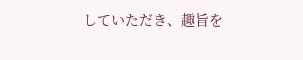していただき、趣旨を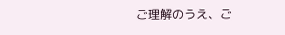ご理解のうえ、ご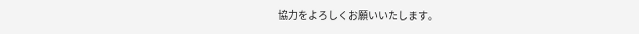協力をよろしくお願いいたします。